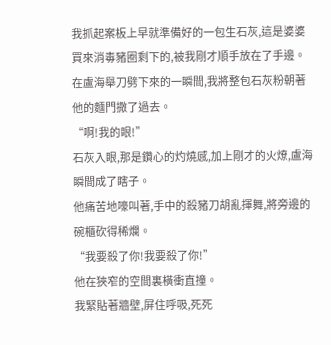我抓起案板上早就準備好的一包生石灰,這是婆婆買來消毒豬圈剩下的,被我剛才順手放在了手邊。
在盧海舉刀劈下來的一瞬間,我將整包石灰粉朝著他的麵門撒了過去。
“啊!我的眼!”
石灰入眼,那是鑽心的灼燒感,加上剛才的火燎,盧海瞬間成了瞎子。
他痛苦地嚎叫著,手中的殺豬刀胡亂揮舞,將旁邊的碗櫃砍得稀爛。
“我要殺了你!我要殺了你!”
他在狹窄的空間裏橫衝直撞。
我緊貼著牆壁,屏住呼吸,死死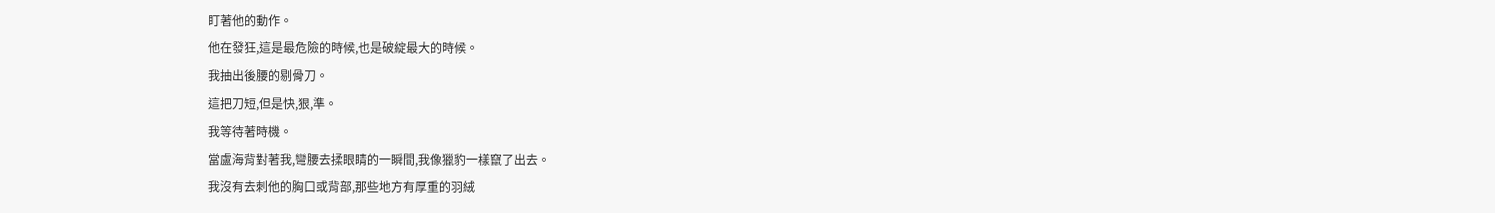盯著他的動作。
他在發狂,這是最危險的時候,也是破綻最大的時候。
我抽出後腰的剔骨刀。
這把刀短,但是快,狠,準。
我等待著時機。
當盧海背對著我,彎腰去揉眼睛的一瞬間,我像獵豹一樣竄了出去。
我沒有去刺他的胸口或背部,那些地方有厚重的羽絨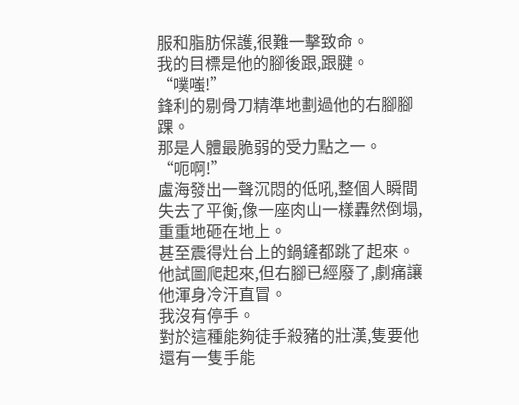服和脂肪保護,很難一擊致命。
我的目標是他的腳後跟,跟腱。
“噗嗤!”
鋒利的剔骨刀精準地劃過他的右腳腳踝。
那是人體最脆弱的受力點之一。
“呃啊!”
盧海發出一聲沉悶的低吼,整個人瞬間失去了平衡,像一座肉山一樣轟然倒塌,重重地砸在地上。
甚至震得灶台上的鍋鏟都跳了起來。
他試圖爬起來,但右腳已經廢了,劇痛讓他渾身冷汗直冒。
我沒有停手。
對於這種能夠徒手殺豬的壯漢,隻要他還有一隻手能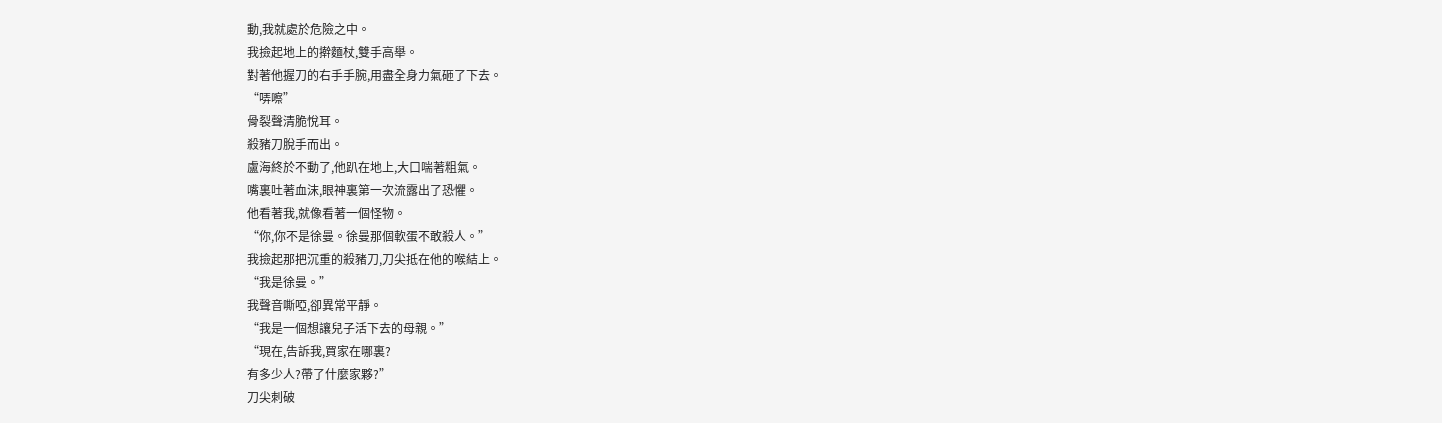動,我就處於危險之中。
我撿起地上的擀麵杖,雙手高舉。
對著他握刀的右手手腕,用盡全身力氣砸了下去。
“哢嚓”
骨裂聲清脆悅耳。
殺豬刀脫手而出。
盧海終於不動了,他趴在地上,大口喘著粗氣。
嘴裏吐著血沫,眼神裏第一次流露出了恐懼。
他看著我,就像看著一個怪物。
“你,你不是徐曼。徐曼那個軟蛋不敢殺人。”
我撿起那把沉重的殺豬刀,刀尖抵在他的喉結上。
“我是徐曼。”
我聲音嘶啞,卻異常平靜。
“我是一個想讓兒子活下去的母親。”
“現在,告訴我,買家在哪裏?
有多少人?帶了什麼家夥?”
刀尖刺破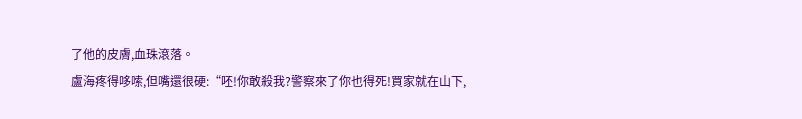了他的皮膚,血珠滾落。
盧海疼得哆嗦,但嘴還很硬:“呸!你敢殺我?警察來了你也得死!買家就在山下,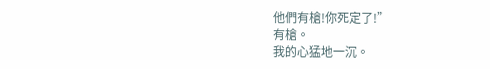他們有槍!你死定了!”
有槍。
我的心猛地一沉。